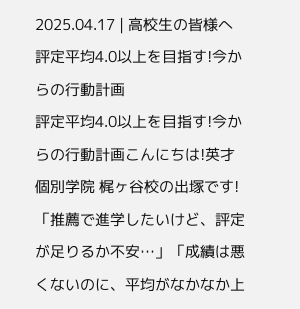2025.04.17 | 高校生の皆様へ
評定平均4.0以上を目指す!今からの行動計画
評定平均4.0以上を目指す!今からの行動計画こんにちは!英才個別学院 梶ヶ谷校の出塚です!「推薦で進学したいけど、評定が足りるか不安…」「成績は悪くないのに、平均がなかなか上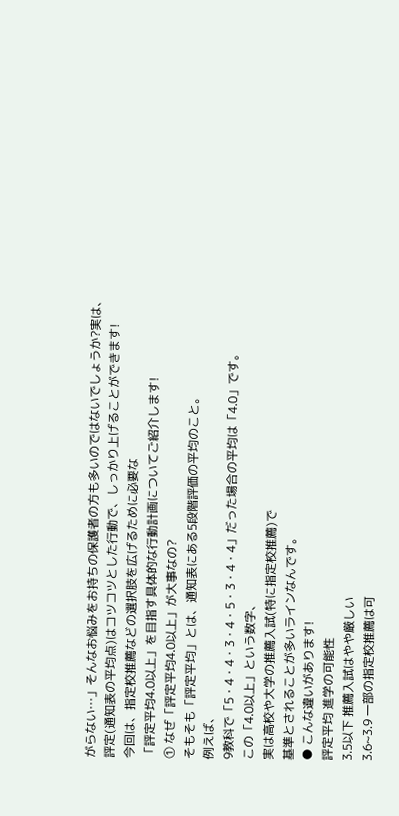がらない…」そんなお悩みをお持ちの保護者の方も多いのではないでしょうか?実は、評定(通知表の平均点)はコツコツとした行動で、しっかり上げることができます!
今回は、指定校推薦などの選択肢を広げるために必要な
「評定平均4.0以上」を目指す具体的な行動計画についてご紹介します!
① なぜ「評定平均4.0以上」が大事なの?
そもそも「評定平均」とは、通知表にある5段階評価の平均のこと。
例えば、
9教科で「5・4・4・3・4・5・3・4・4」だった場合の平均は「4.0」です。
この「4.0以上」という数字、
実は高校や大学の推薦入試(特に指定校推薦)で
基準とされることが多いラインなんです。
● こんな違いがあります!
評定平均 進学の可能性
3.5以下 推薦入試はやや厳しい
3.6~3.9 一部の指定校推薦は可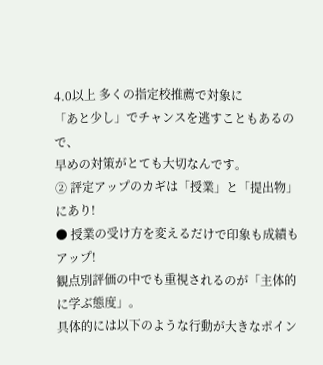4.0以上 多くの指定校推薦で対象に
「あと少し」でチャンスを逃すこともあるので、
早めの対策がとても大切なんです。
② 評定アップのカギは「授業」と「提出物」にあり!
● 授業の受け方を変えるだけで印象も成績もアップ!
観点別評価の中でも重視されるのが「主体的に学ぶ態度」。
具体的には以下のような行動が大きなポイン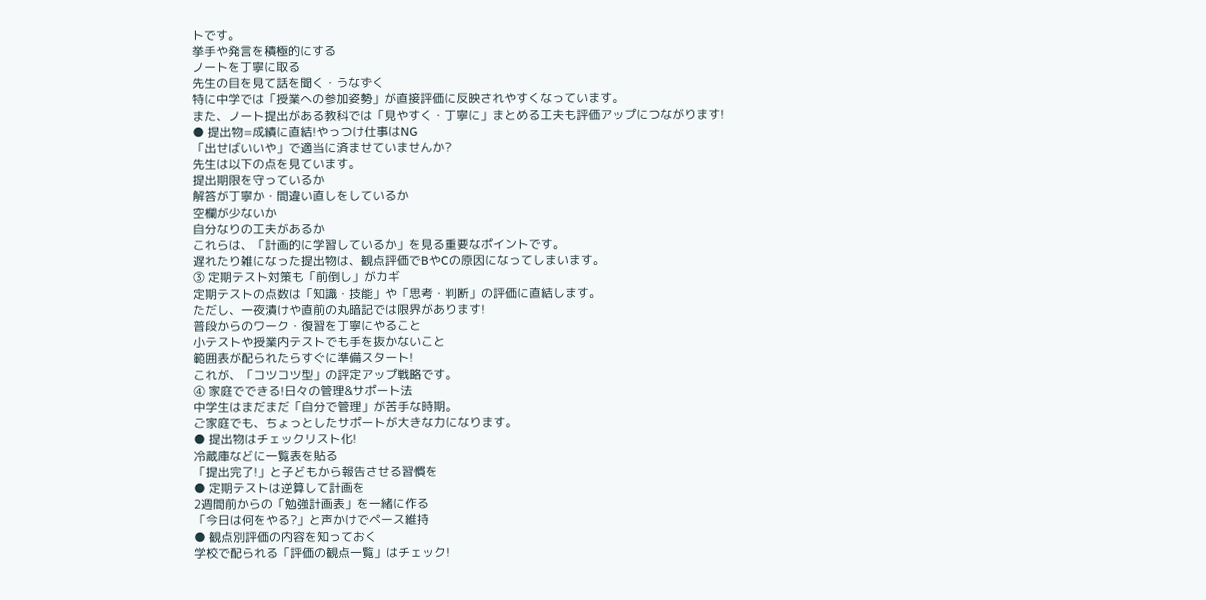トです。
挙手や発言を積極的にする
ノートを丁寧に取る
先生の目を見て話を聞く・うなずく
特に中学では「授業への参加姿勢」が直接評価に反映されやすくなっています。
また、ノート提出がある教科では「見やすく・丁寧に」まとめる工夫も評価アップにつながります!
● 提出物=成績に直結!やっつけ仕事はNG
「出せばいいや」で適当に済ませていませんか?
先生は以下の点を見ています。
提出期限を守っているか
解答が丁寧か・間違い直しをしているか
空欄が少ないか
自分なりの工夫があるか
これらは、「計画的に学習しているか」を見る重要なポイントです。
遅れたり雑になった提出物は、観点評価でBやCの原因になってしまいます。
③ 定期テスト対策も「前倒し」がカギ
定期テストの点数は「知識・技能」や「思考・判断」の評価に直結します。
ただし、一夜漬けや直前の丸暗記では限界があります!
普段からのワーク・復習を丁寧にやること
小テストや授業内テストでも手を抜かないこと
範囲表が配られたらすぐに準備スタート!
これが、「コツコツ型」の評定アップ戦略です。
④ 家庭でできる!日々の管理&サポート法
中学生はまだまだ「自分で管理」が苦手な時期。
ご家庭でも、ちょっとしたサポートが大きな力になります。
● 提出物はチェックリスト化!
冷蔵庫などに一覧表を貼る
「提出完了!」と子どもから報告させる習慣を
● 定期テストは逆算して計画を
2週間前からの「勉強計画表」を一緒に作る
「今日は何をやる?」と声かけでペース維持
● 観点別評価の内容を知っておく
学校で配られる「評価の観点一覧」はチェック!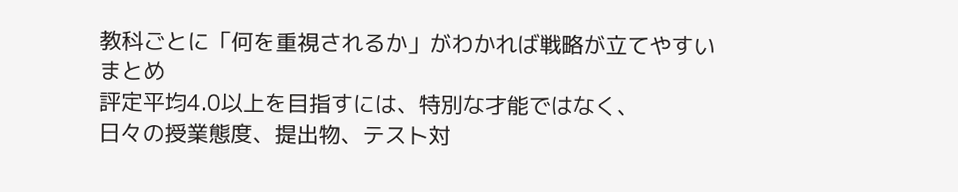教科ごとに「何を重視されるか」がわかれば戦略が立てやすい
まとめ
評定平均4.0以上を目指すには、特別な才能ではなく、
日々の授業態度、提出物、テスト対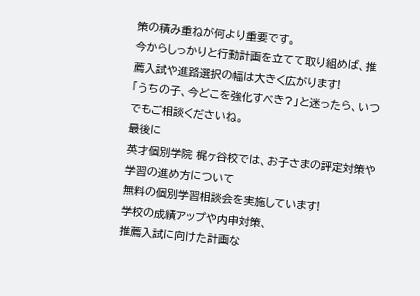策の積み重ねが何より重要です。
今からしっかりと行動計画を立てて取り組めば、推薦入試や進路選択の幅は大きく広がります!
「うちの子、今どこを強化すべき?」と迷ったら、いつでもご相談くださいね。
最後に
英才個別学院 梶ヶ谷校では、お子さまの評定対策や学習の進め方について
無料の個別学習相談会を実施しています!
学校の成績アップや内申対策、
推薦入試に向けた計画な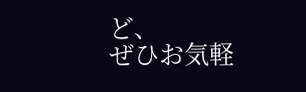ど、
ぜひお気軽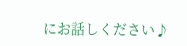にお話しください♪